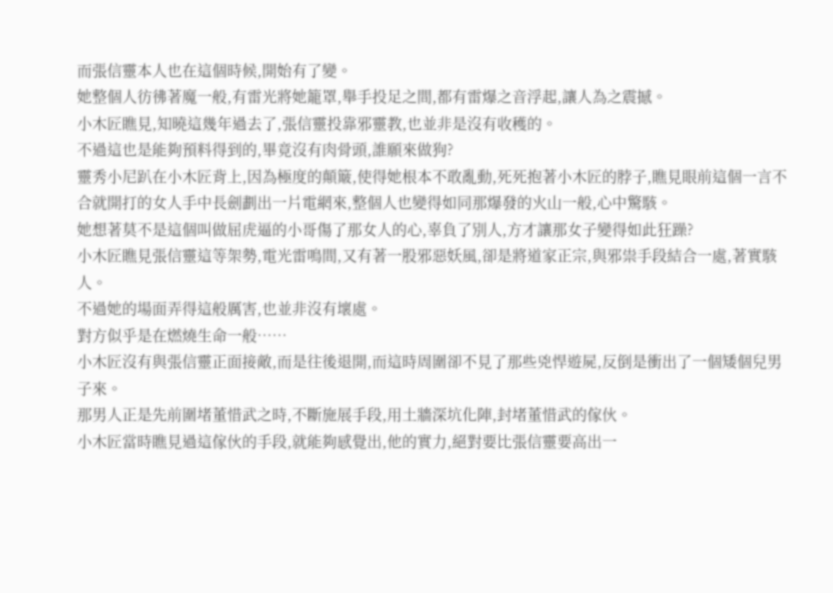而張信靈本人也在這個時候,開始有了變。
她整個人彷彿著魔一般,有雷光將她籠罩,舉手投足之間,都有雷爆之音浮起,讓人為之震撼。
小木匠瞧見,知曉這幾年過去了,張信靈投靠邪靈教,也並非是沒有收穫的。
不過這也是能夠預料得到的,畢竟沒有肉骨頭,誰願來做狗?
靈秀小尼趴在小木匠背上,因為極度的顛簸,使得她根本不敢亂動,死死抱著小木匠的脖子,瞧見眼前這個一言不合就開打的女人手中長劍劃出一片電網來,整個人也變得如同那爆發的火山一般,心中驚駭。
她想著莫不是這個叫做屈虎逼的小哥傷了那女人的心,辜負了別人,方才讓那女子變得如此狂躁?
小木匠瞧見張信靈這等架勢,電光雷鳴間,又有著一股邪惡妖風,卻是將道家正宗,與邪祟手段結合一處,著實駭人。
不過她的場面弄得這般厲害,也並非沒有壞處。
對方似乎是在燃燒生命一般……
小木匠沒有與張信靈正面接敵,而是往後退開,而這時周圍卻不見了那些兇悍遊屍,反倒是衝出了一個矮個兒男子來。
那男人正是先前圍堵董惜武之時,不斷施展手段,用土牆深坑化陣,封堵董惜武的傢伙。
小木匠當時瞧見過這傢伙的手段,就能夠感覺出,他的實力,絕對要比張信靈要高出一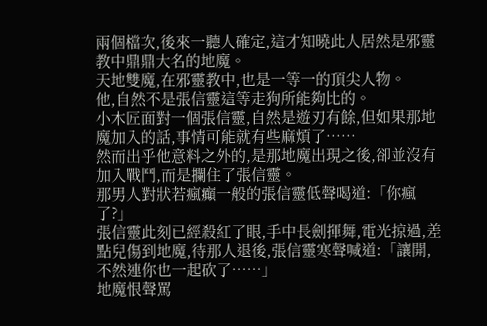兩個檔次,後來一聽人確定,這才知曉此人居然是邪靈教中鼎鼎大名的地魔。
天地雙魔,在邪靈教中,也是一等一的頂尖人物。
他,自然不是張信靈這等走狗所能夠比的。
小木匠面對一個張信靈,自然是遊刃有餘,但如果那地魔加入的話,事情可能就有些麻煩了……
然而出乎他意料之外的,是那地魔出現之後,卻並沒有加入戰鬥,而是攔住了張信靈。
那男人對狀若瘋癲一般的張信靈低聲喝道:「你瘋了?」
張信靈此刻已經殺紅了眼,手中長劍揮舞,電光掠過,差點兒傷到地魔,待那人退後,張信靈寒聲喊道:「讓開,不然連你也一起砍了……」
地魔恨聲罵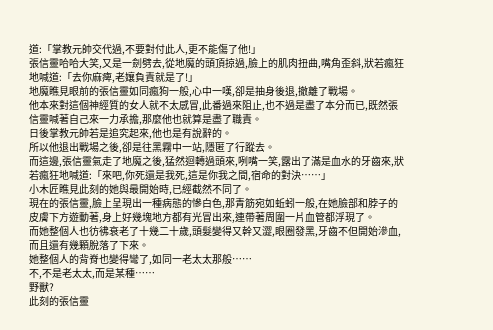道:「掌教元帥交代過,不要對付此人,更不能傷了他!」
張信靈哈哈大笑,又是一劍劈去,從地魔的頭頂掠過,臉上的肌肉扭曲,嘴角歪斜,狀若瘋狂地喊道:「去你麻痺,老孃負責就是了!」
地魔瞧見眼前的張信靈如同瘋狗一般,心中一嘆,卻是抽身後退,撤離了戰場。
他本來對這個神經質的女人就不太感冒,此番過來阻止,也不過是盡了本分而已,既然張信靈喊著自己來一力承擔,那麼他也就算是盡了職責。
日後掌教元帥若是追究起來,他也是有說辭的。
所以他退出戰場之後,卻是往黑霧中一站,隱匿了行蹤去。
而這邊,張信靈氣走了地魔之後,猛然迴轉過頭來,咧嘴一笑,露出了滿是血水的牙齒來,狀若瘋狂地喊道:「來吧,你死還是我死,這是你我之間,宿命的對決……」
小木匠瞧見此刻的她與最開始時,已經截然不同了。
現在的張信靈,臉上呈現出一種病態的慘白色,那青筋宛如蚯蚓一般,在她臉部和脖子的皮膚下方遊動著,身上好幾塊地方都有光冒出來,連帶著周圍一片血管都浮現了。
而她整個人也彷彿衰老了十幾二十歲,頭髮變得又幹又澀,眼圈發黑,牙齒不但開始滲血,而且還有幾顆脫落了下來。
她整個人的背脊也變得彎了,如同一老太太那般……
不,不是老太太,而是某種……
野獸?
此刻的張信靈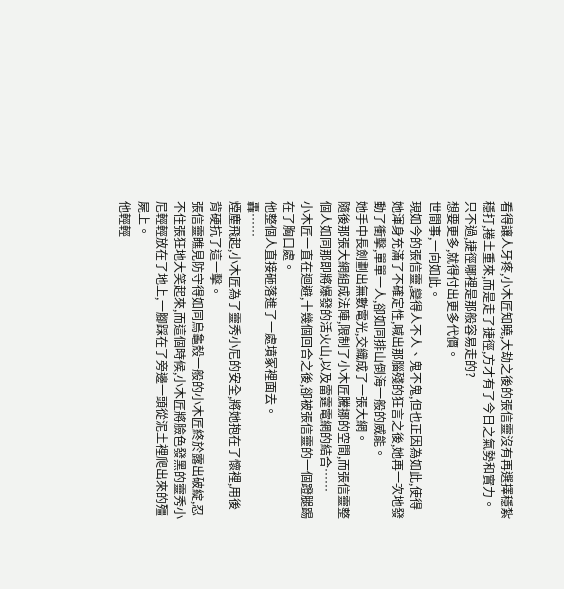看得讓人牙疼,小木匠知曉,大劫之後的張信靈沒有再選擇穩紮穩打,捲土重來,而是走了捷徑,方才有了今日之氣勢和實力。
只不過,捷徑哪裡是那般容易走的?
想要更多,就得付出更多代價。
世間事,一向如此。
現如今的張信靈,變得人不人、鬼不鬼,但也正因為如此,使得她渾身充滿了不確定性,喊出那腦殘的狂言之後,她再一次地發動了衝擊,單單一人,卻如同排山倒海一般的威能。
她手中長劍劃出無數電光,交織成了一張大網。
隨後那張大網組成法陣,限制了小木匠騰挪的空間,而張信靈整個人如同那即將爆發的活火山,以及雷霆電網的結合……
小木匠一直在迴避,十幾個回合之後,卻被張信靈的一個蹬腿踢在了胸口處。
他整個人直接砸落進了一處墳冢裡面去。
轟……
煙塵飛起,小木匠為了靈秀小尼的安全,將她抱在了懷裡,用後背硬抗了這一擊。
張信靈瞧見防守得如同烏龜殼一般的小木匠終於露出破綻,忍不住張狂地大笑起來,而這個時候,小木匠將臉色發黑的靈秀小尼輕輕放在了地上,一腳踩在了旁邊一頭從泥土裡爬出來的殭屍上。
他輕輕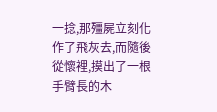一捻,那殭屍立刻化作了飛灰去,而隨後從懷裡,摸出了一根手臂長的木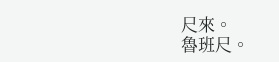尺來。
魯班尺。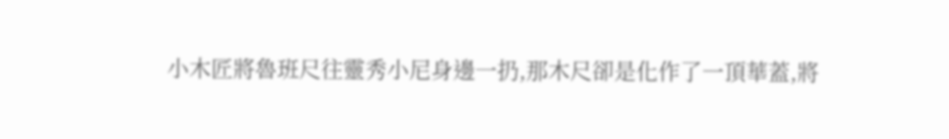小木匠將魯班尺往靈秀小尼身邊一扔,那木尺卻是化作了一頂華蓋,將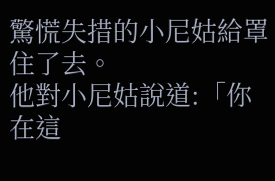驚慌失措的小尼姑給罩住了去。
他對小尼姑說道:「你在這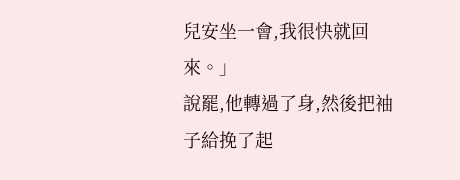兒安坐一會,我很快就回來。」
說罷,他轉過了身,然後把袖子給挽了起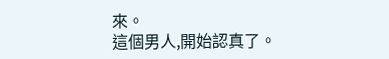來。
這個男人,開始認真了。